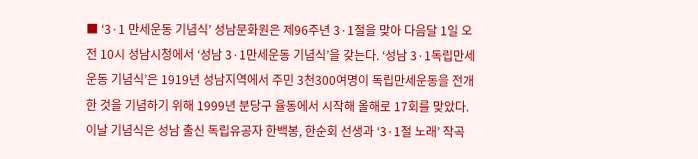■ ‘3·1 만세운동 기념식’ 성남문화원은 제96주년 3·1절을 맞아 다음달 1일 오전 10시 성남시청에서 ‘성남 3·1만세운동 기념식’을 갖는다. ‘성남 3·1독립만세운동 기념식’은 1919년 성남지역에서 주민 3천300여명이 독립만세운동을 전개한 것을 기념하기 위해 1999년 분당구 율동에서 시작해 올해로 17회를 맞았다. 이날 기념식은 성남 출신 독립유공자 한백봉, 한순회 선생과 ‘3·1절 노래’ 작곡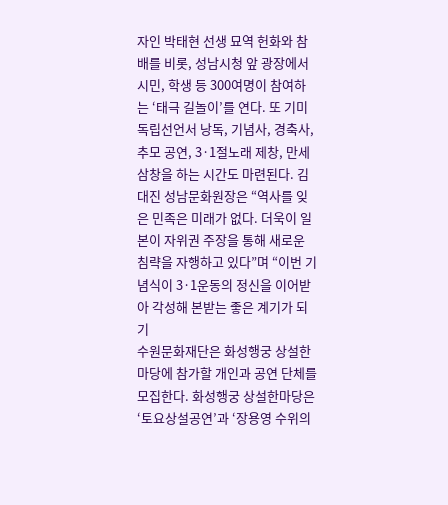자인 박태현 선생 묘역 헌화와 참배를 비롯, 성남시청 앞 광장에서 시민, 학생 등 300여명이 참여하는 ‘태극 길놀이’를 연다. 또 기미독립선언서 낭독, 기념사, 경축사, 추모 공연, 3·1절노래 제창, 만세삼창을 하는 시간도 마련된다. 김대진 성남문화원장은 “역사를 잊은 민족은 미래가 없다. 더욱이 일본이 자위권 주장을 통해 새로운 침략을 자행하고 있다”며 “이번 기념식이 3·1운동의 정신을 이어받아 각성해 본받는 좋은 계기가 되기
수원문화재단은 화성행궁 상설한마당에 참가할 개인과 공연 단체를 모집한다. 화성행궁 상설한마당은 ‘토요상설공연’과 ‘장용영 수위의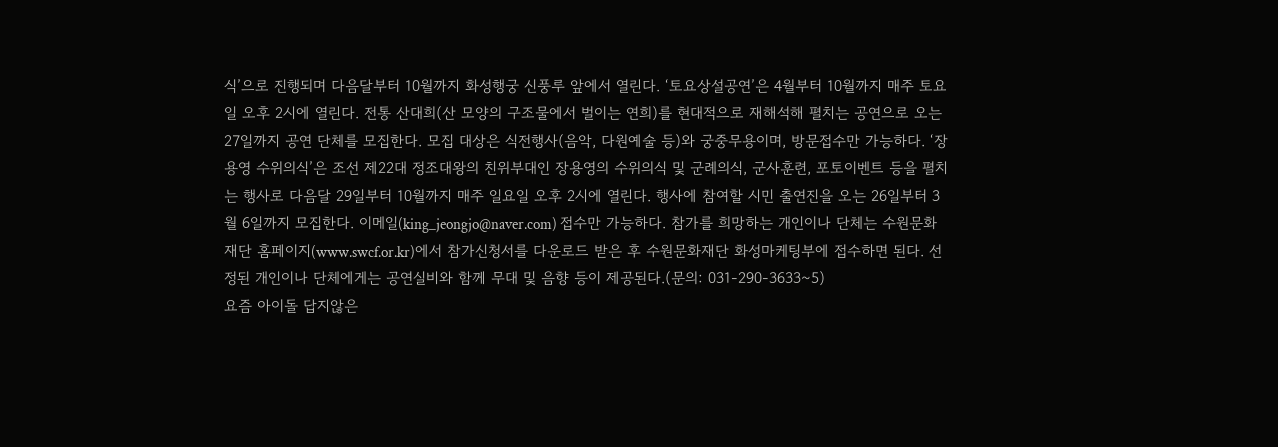식’으로 진행되며 다음달부터 10월까지 화성행궁 신풍루 앞에서 열린다. ‘토요상설공연’은 4월부터 10월까지 매주 토요일 오후 2시에 열린다. 전통 산대희(산 모양의 구조물에서 벌이는 연희)를 현대적으로 재해석해 펼치는 공연으로 오는 27일까지 공연 단체를 모집한다. 모집 대상은 식전행사(음악, 다원예술 등)와 궁중무용이며, 방문접수만 가능하다. ‘장용영 수위의식’은 조선 제22대 정조대왕의 친위부대인 장용영의 수위의식 및 군례의식, 군사훈련, 포토이벤트 등을 펼치는 행사로 다음달 29일부터 10월까지 매주 일요일 오후 2시에 열린다. 행사에 참여할 시민 출연진을 오는 26일부터 3월 6일까지 모집한다. 이메일(king_jeongjo@naver.com) 접수만 가능하다. 참가를 희망하는 개인이나 단체는 수원문화재단 홈페이지(www.swcf.or.kr)에서 참가신청서를 다운로드 받은 후 수원문화재단 화성마케팅부에 접수하면 된다. 선정된 개인이나 단체에게는 공연실비와 함께 무대 및 음향 등이 제공된다.(문의: 031-290-3633~5)
요즘 아이돌 답지않은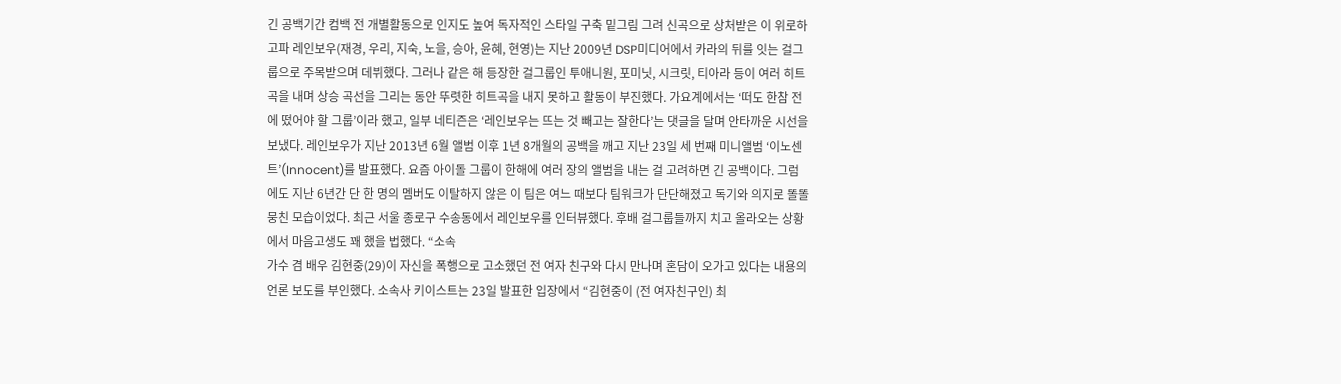긴 공백기간 컴백 전 개별활동으로 인지도 높여 독자적인 스타일 구축 밑그림 그려 신곡으로 상처받은 이 위로하고파 레인보우(재경, 우리, 지숙, 노을, 승아, 윤혜, 현영)는 지난 2009년 DSP미디어에서 카라의 뒤를 잇는 걸그룹으로 주목받으며 데뷔했다. 그러나 같은 해 등장한 걸그룹인 투애니원, 포미닛, 시크릿, 티아라 등이 여러 히트곡을 내며 상승 곡선을 그리는 동안 뚜렷한 히트곡을 내지 못하고 활동이 부진했다. 가요계에서는 ‘떠도 한참 전에 떴어야 할 그룹’이라 했고, 일부 네티즌은 ‘레인보우는 뜨는 것 빼고는 잘한다’는 댓글을 달며 안타까운 시선을 보냈다. 레인보우가 지난 2013년 6월 앨범 이후 1년 8개월의 공백을 깨고 지난 23일 세 번째 미니앨범 ‘이노센트’(Innocent)를 발표했다. 요즘 아이돌 그룹이 한해에 여러 장의 앨범을 내는 걸 고려하면 긴 공백이다. 그럼에도 지난 6년간 단 한 명의 멤버도 이탈하지 않은 이 팀은 여느 때보다 팀워크가 단단해졌고 독기와 의지로 똘똘 뭉친 모습이었다. 최근 서울 종로구 수송동에서 레인보우를 인터뷰했다. 후배 걸그룹들까지 치고 올라오는 상황에서 마음고생도 꽤 했을 법했다. “소속
가수 겸 배우 김현중(29)이 자신을 폭행으로 고소했던 전 여자 친구와 다시 만나며 혼담이 오가고 있다는 내용의 언론 보도를 부인했다. 소속사 키이스트는 23일 발표한 입장에서 “김현중이 (전 여자친구인) 최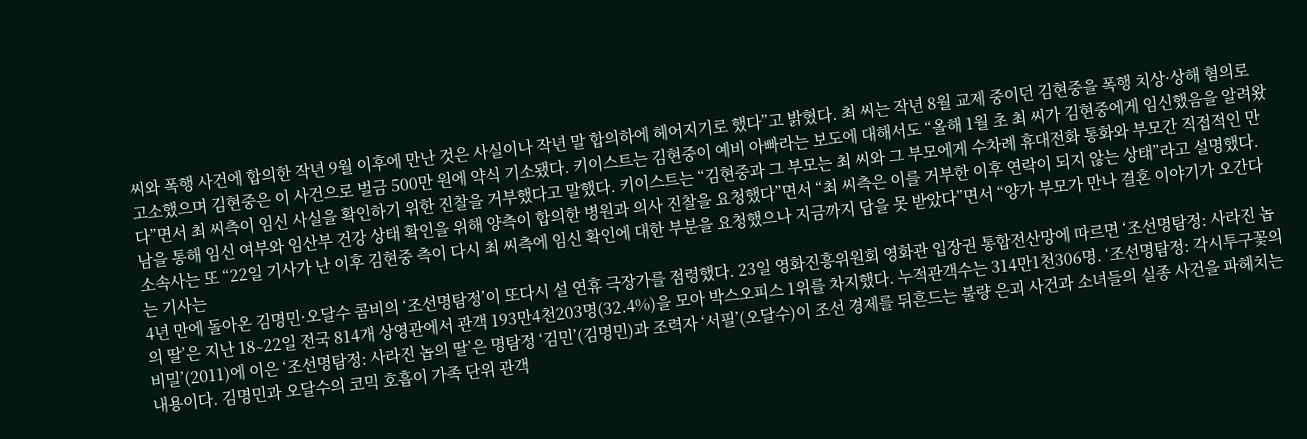씨와 폭행 사건에 합의한 작년 9월 이후에 만난 것은 사실이나 작년 말 합의하에 헤어지기로 했다”고 밝혔다. 최 씨는 작년 8월 교제 중이던 김현중을 폭행 치상·상해 혐의로 고소했으며 김현중은 이 사건으로 벌금 500만 원에 약식 기소됐다. 키이스트는 김현중이 예비 아빠라는 보도에 대해서도 “올해 1월 초 최 씨가 김현중에게 임신했음을 알려왔다”면서 최 씨측이 임신 사실을 확인하기 위한 진찰을 거부했다고 말했다. 키이스트는 “김현중과 그 부모는 최 씨와 그 부모에게 수차례 휴대전화 통화와 부모간 직접적인 만남을 통해 임신 여부와 임산부 건강 상태 확인을 위해 양측이 합의한 병원과 의사 진찰을 요청했다”면서 “최 씨측은 이를 거부한 이후 연락이 되지 않는 상태”라고 설명했다. 소속사는 또 “22일 기사가 난 이후 김현중 측이 다시 최 씨측에 임신 확인에 대한 부분을 요청했으나 지금까지 답을 못 받았다”면서 “양가 부모가 만나 결혼 이야기가 오간다는 기사는
4년 만에 돌아온 김명민·오달수 콤비의 ‘조선명탐정’이 또다시 설 연휴 극장가를 점령했다. 23일 영화진흥위원회 영화관 입장권 통합전산망에 따르면 ‘조선명탐정: 사라진 놉의 딸’은 지난 18∼22일 전국 814개 상영관에서 관객 193만4천203명(32.4%)을 모아 박스오피스 1위를 차지했다. 누적관객수는 314만1천306명. ‘조선명탐정: 각시투구꽃의 비밀’(2011)에 이은 ‘조선명탐정: 사라진 놉의 딸’은 명탐정 ‘김민’(김명민)과 조력자 ‘서필’(오달수)이 조선 경제를 뒤흔드는 불량 은괴 사건과 소녀들의 실종 사건을 파헤치는 내용이다. 김명민과 오달수의 코믹 호흡이 가족 단위 관객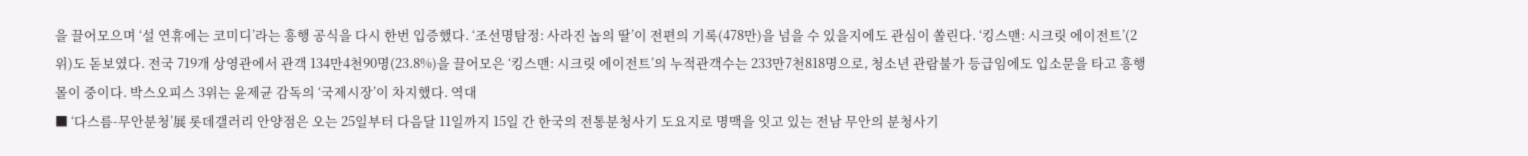을 끌어모으며 ‘설 연휴에는 코미디’라는 흥행 공식을 다시 한번 입증했다. ‘조선명탐정: 사라진 놉의 딸’이 전편의 기록(478만)을 넘을 수 있을지에도 관심이 쏠린다. ‘킹스맨: 시크릿 에이전트’(2위)도 돋보였다. 전국 719개 상영관에서 관객 134만4천90명(23.8%)을 끌어모은 ‘킹스맨: 시크릿 에이전트’의 누적관객수는 233만7천818명으로, 청소년 관람불가 등급임에도 입소문을 타고 흥행몰이 중이다. 박스오피스 3위는 윤제균 감독의 ‘국제시장’이 차지했다. 역대
■ ‘다스름-무안분청’展 롯데갤러리 안양점은 오는 25일부터 다음달 11일까지 15일 간 한국의 전통분청사기 도요지로 명맥을 잇고 있는 전남 무안의 분청사기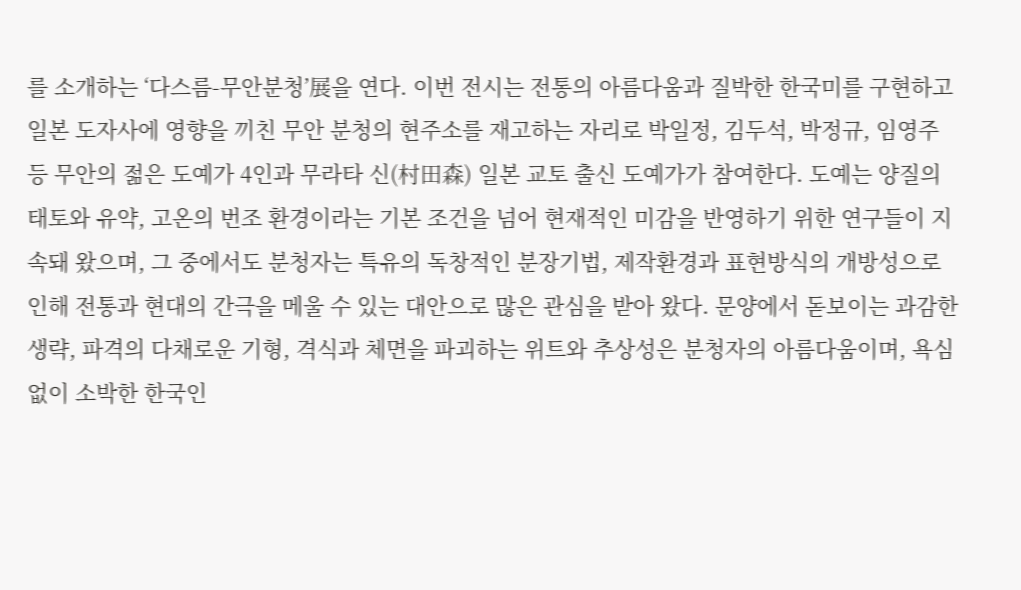를 소개하는 ‘다스름-무안분청’展을 연다. 이번 전시는 전통의 아름다움과 질박한 한국미를 구현하고 일본 도자사에 영향을 끼친 무안 분청의 현주소를 재고하는 자리로 박일정, 김두석, 박정규, 임영주 등 무안의 젊은 도예가 4인과 무라타 신(村田森) 일본 교토 출신 도예가가 참여한다. 도예는 양질의 태토와 유약, 고온의 번조 환경이라는 기본 조건을 넘어 현재적인 미감을 반영하기 위한 연구들이 지속돼 왔으며, 그 중에서도 분청자는 특유의 독창적인 분장기법, 제작환경과 표현방식의 개방성으로 인해 전통과 현대의 간극을 메울 수 있는 대안으로 많은 관심을 받아 왔다. 문양에서 돋보이는 과감한 생략, 파격의 다채로운 기형, 격식과 체면을 파괴하는 위트와 추상성은 분청자의 아름다움이며, 욕심 없이 소박한 한국인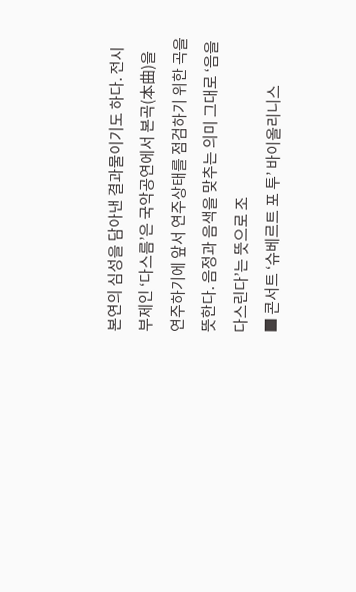본연의 심성을 담아낸 결과물이기도 하다. 전시 부제인 ‘다스름’은 국악공연에서 본곡(本曲)을 연주하기에 앞서 연주상태를 점검하기 위한 곡을 뜻한다. 음정과 음색을 맞추는 의미 그대로 ‘음을 다스린다’는 뜻으로 조
■ 콘서트 ‘슈베르트 포 투’ 바이올리니스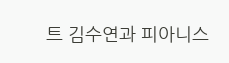트 김수연과 피아니스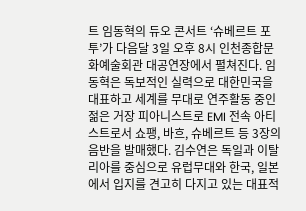트 임동혁의 듀오 콘서트 ‘슈베르트 포 투’가 다음달 3일 오후 8시 인천종합문화예술회관 대공연장에서 펼쳐진다. 임동혁은 독보적인 실력으로 대한민국을 대표하고 세계를 무대로 연주활동 중인 젊은 거장 피아니스트로 EMI 전속 아티스트로서 쇼팽, 바흐, 슈베르트 등 3장의 음반을 발매했다. 김수연은 독일과 이탈리아를 중심으로 유럽무대와 한국, 일본에서 입지를 견고히 다지고 있는 대표적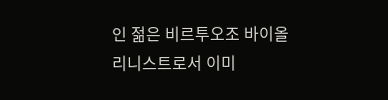인 젊은 비르투오조 바이올리니스트로서 이미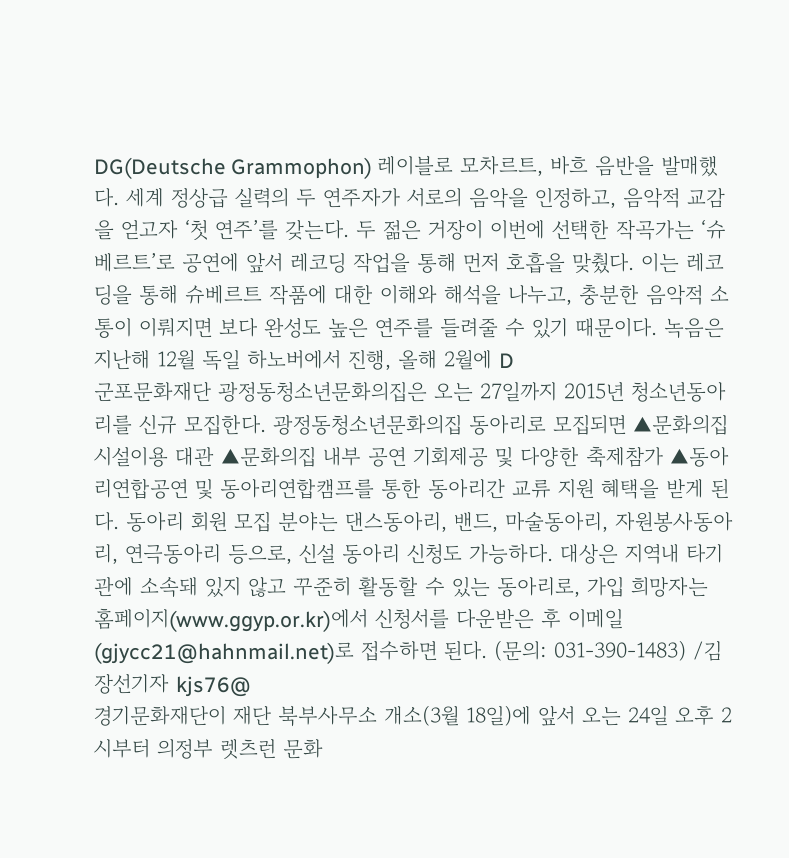DG(Deutsche Grammophon) 레이블로 모차르트, 바흐 음반을 발매했다. 세계 정상급 실력의 두 연주자가 서로의 음악을 인정하고, 음악적 교감을 얻고자 ‘첫 연주’를 갖는다. 두 젊은 거장이 이번에 선택한 작곡가는 ‘슈베르트’로 공연에 앞서 레코딩 작업을 통해 먼저 호흡을 맞췄다. 이는 레코딩을 통해 슈베르트 작품에 대한 이해와 해석을 나누고, 충분한 음악적 소통이 이뤄지면 보다 완성도 높은 연주를 들려줄 수 있기 때문이다. 녹음은 지난해 12월 독일 하노버에서 진행, 올해 2월에 D
군포문화재단 광정동청소년문화의집은 오는 27일까지 2015년 청소년동아리를 신규 모집한다. 광정동청소년문화의집 동아리로 모집되면 ▲문화의집 시설이용 대관 ▲문화의집 내부 공연 기회제공 및 다양한 축제참가 ▲동아리연합공연 및 동아리연합캠프를 통한 동아리간 교류 지원 혜택을 받게 된다. 동아리 회원 모집 분야는 댄스동아리, 밴드, 마술동아리, 자원봉사동아리, 연극동아리 등으로, 신설 동아리 신청도 가능하다. 대상은 지역내 타기관에 소속돼 있지 않고 꾸준히 활동할 수 있는 동아리로, 가입 희망자는 홈페이지(www.ggyp.or.kr)에서 신청서를 다운받은 후 이메일(gjycc21@hahnmail.net)로 접수하면 된다. (문의: 031-390-1483) /김장선기자 kjs76@
경기문화재단이 재단 북부사무소 개소(3월 18일)에 앞서 오는 24일 오후 2시부터 의정부 렛츠런 문화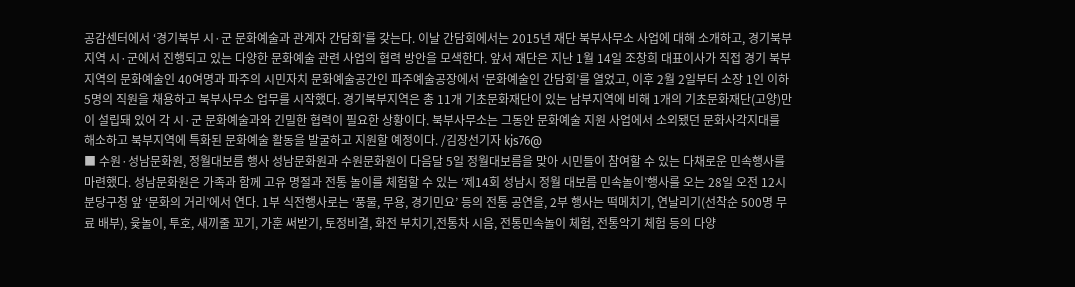공감센터에서 ‘경기북부 시·군 문화예술과 관계자 간담회’를 갖는다. 이날 간담회에서는 2015년 재단 북부사무소 사업에 대해 소개하고, 경기북부지역 시·군에서 진행되고 있는 다양한 문화예술 관련 사업의 협력 방안을 모색한다. 앞서 재단은 지난 1월 14일 조창희 대표이사가 직접 경기 북부지역의 문화예술인 40여명과 파주의 시민자치 문화예술공간인 파주예술공장에서 ‘문화예술인 간담회’를 열었고, 이후 2월 2일부터 소장 1인 이하 5명의 직원을 채용하고 북부사무소 업무를 시작했다. 경기북부지역은 총 11개 기초문화재단이 있는 남부지역에 비해 1개의 기초문화재단(고양)만이 설립돼 있어 각 시·군 문화예술과와 긴밀한 협력이 필요한 상황이다. 북부사무소는 그동안 문화예술 지원 사업에서 소외됐던 문화사각지대를 해소하고 북부지역에 특화된 문화예술 활동을 발굴하고 지원할 예정이다. /김장선기자 kjs76@
■ 수원·성남문화원, 정월대보름 행사 성남문화원과 수원문화원이 다음달 5일 정월대보름을 맞아 시민들이 참여할 수 있는 다채로운 민속행사를 마련했다. 성남문화원은 가족과 함께 고유 명절과 전통 놀이를 체험할 수 있는 ‘제14회 성남시 정월 대보름 민속놀이’행사를 오는 28일 오전 12시 분당구청 앞 ‘문화의 거리’에서 연다. 1부 식전행사로는 ‘풍물, 무용, 경기민요’ 등의 전통 공연을, 2부 행사는 떡메치기, 연날리기(선착순 500명 무료 배부), 윷놀이, 투호, 새끼줄 꼬기, 가훈 써받기, 토정비결, 화전 부치기,전통차 시음, 전통민속놀이 체험, 전통악기 체험 등의 다양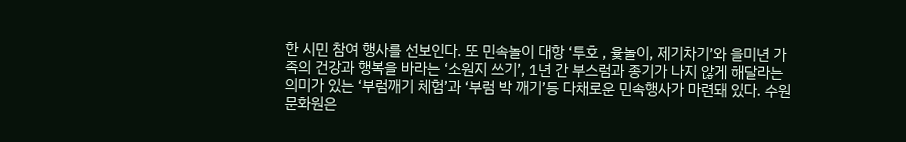한 시민 참여 행사를 선보인다. 또 민속놀이 대항 ‘투호 , 윷놀이, 제기차기’와 을미년 가족의 건강과 행복을 바라는 ‘소원지 쓰기’, 1년 간 부스럼과 종기가 나지 않게 해달라는 의미가 있는 ‘부럼깨기 체험’과 ‘부럼 박 깨기’등 다채로운 민속행사가 마련돼 있다. 수원문화원은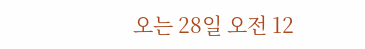오는 28일 오전 12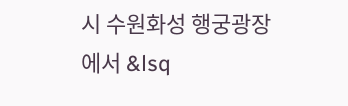시 수원화성 행궁광장에서 &lsq